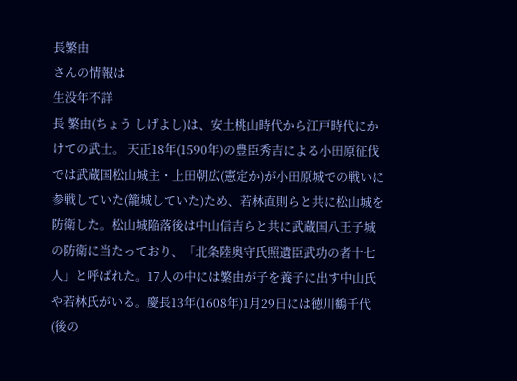長繁由
さんの情報は
生没年不詳
長 繁由(ちょう しげよし)は、安土桃山時代から江戸時代にかけての武士。 天正18年(1590年)の豊臣秀吉による小田原征伐では武蔵国松山城主・上田朝広(憲定か)が小田原城での戦いに参戦していた(籠城していた)ため、若林直則らと共に松山城を防衛した。松山城陥落後は中山信吉らと共に武蔵国八王子城の防衛に当たっており、「北条陸奥守氏照遺臣武功の者十七人」と呼ばれた。17人の中には繁由が子を養子に出す中山氏や若林氏がいる。慶長13年(1608年)1月29日には徳川鶴千代(後の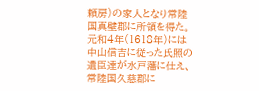頼房)の家人となり常陸国真壁郡に所領を得た。元和4年(1618年)には中山信吉に従った氏照の遺臣達が水戸藩に仕え、常陸国久慈郡に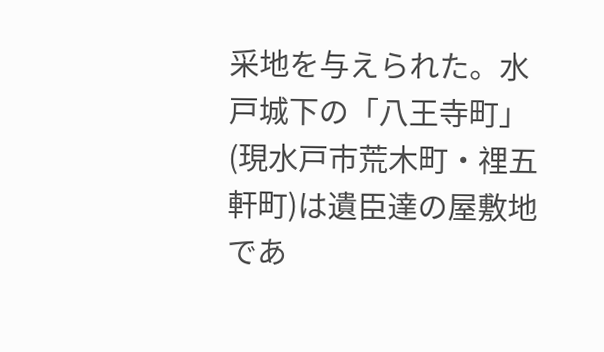采地を与えられた。水戸城下の「八王寺町」(現水戸市荒木町・𥚃五軒町)は遺臣達の屋敷地であ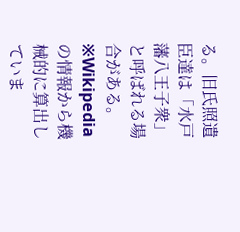る。旧氏照遺臣達は「水戸藩八王子衆」と呼ばれる場合がある。
※Wikipediaの情報から機械的に算出していま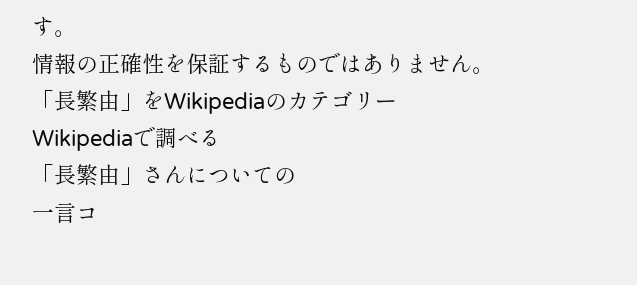す。
情報の正確性を保証するものではありません。
「長繁由」をWikipediaのカテゴリー
Wikipediaで調べる
「長繁由」さんについての
一言コ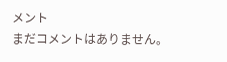メント
まだコメントはありません。